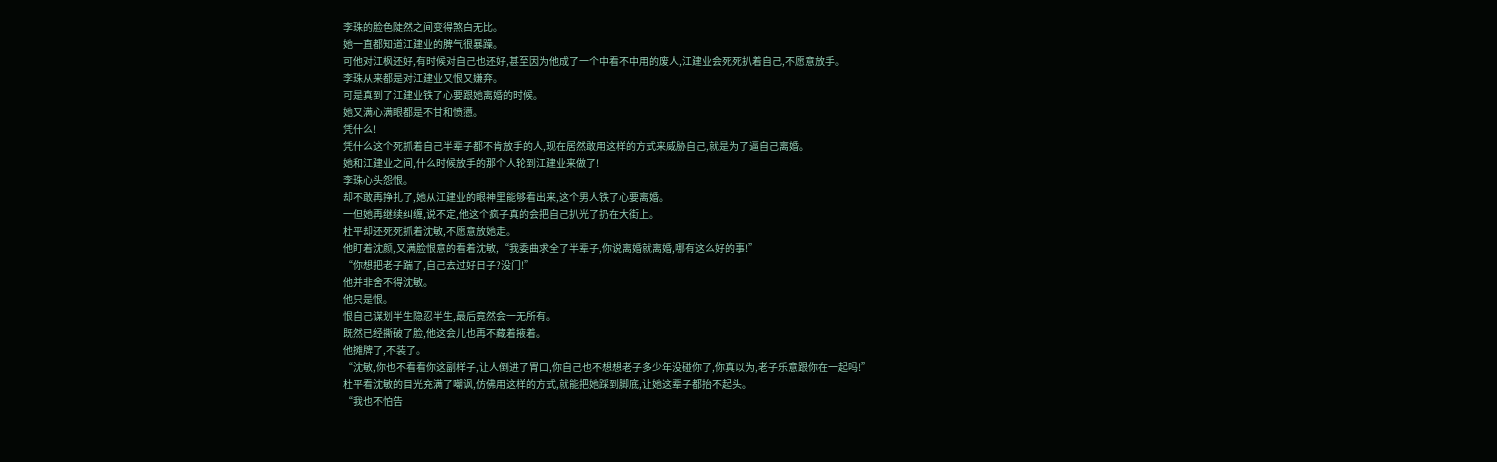李珠的脸色陡然之间变得煞白无比。
她一直都知道江建业的脾气很暴躁。
可他对江枫还好,有时候对自己也还好,甚至因为他成了一个中看不中用的废人,江建业会死死扒着自己,不愿意放手。
李珠从来都是对江建业又恨又嫌弃。
可是真到了江建业铁了心要跟她离婚的时候。
她又满心满眼都是不甘和愤懑。
凭什么!
凭什么这个死抓着自己半辈子都不肯放手的人,现在居然敢用这样的方式来威胁自己,就是为了逼自己离婚。
她和江建业之间,什么时候放手的那个人轮到江建业来做了!
李珠心头怨恨。
却不敢再挣扎了,她从江建业的眼神里能够看出来,这个男人铁了心要离婚。
一但她再继续纠缠,说不定,他这个疯子真的会把自己扒光了扔在大街上。
杜平却还死死抓着沈敏,不愿意放她走。
他盯着沈颜,又满脸恨意的看着沈敏,“我委曲求全了半辈子,你说离婚就离婚,哪有这么好的事!”
“你想把老子踹了,自己去过好日子?没门!”
他并非舍不得沈敏。
他只是恨。
恨自己谋划半生隐忍半生,最后竟然会一无所有。
既然已经撕破了脸,他这会儿也再不藏着掖着。
他摊牌了,不装了。
“沈敏,你也不看看你这副样子,让人倒进了胃口,你自己也不想想老子多少年没碰你了,你真以为,老子乐意跟你在一起吗!”
杜平看沈敏的目光充满了嘲讽,仿佛用这样的方式,就能把她踩到脚底,让她这辈子都抬不起头。
“我也不怕告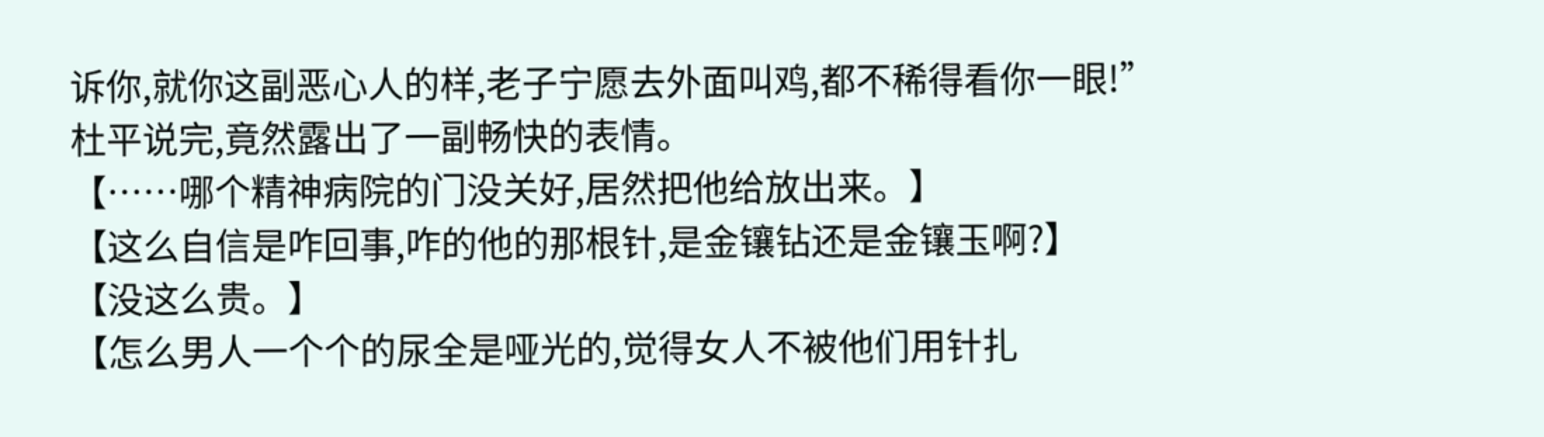诉你,就你这副恶心人的样,老子宁愿去外面叫鸡,都不稀得看你一眼!”
杜平说完,竟然露出了一副畅快的表情。
【……哪个精神病院的门没关好,居然把他给放出来。】
【这么自信是咋回事,咋的他的那根针,是金镶钻还是金镶玉啊?】
【没这么贵。】
【怎么男人一个个的尿全是哑光的,觉得女人不被他们用针扎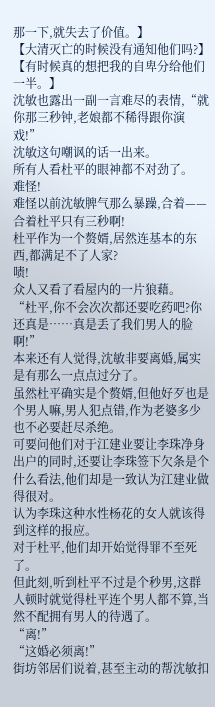那一下,就失去了价值。】
【大清灭亡的时候没有通知他们吗?】
【有时候真的想把我的自卑分给他们一半。】
沈敏也露出一副一言难尽的表情,“就你那三秒钟,老娘都不稀得跟你演戏!”
沈敏这句嘲讽的话一出来。
所有人看杜平的眼神都不对劲了。
难怪!
难怪以前沈敏脾气那么暴躁,合着——
合着杜平只有三秒啊!
杜平作为一个赘婿,居然连基本的东西,都满足不了人家?
啧!
众人又看了看屋内的一片狼藉。
“杜平,你不会次次都还要吃药吧?你还真是……真是丢了我们男人的脸啊!”
本来还有人觉得,沈敏非要离婚,属实是有那么一点点过分了。
虽然杜平确实是个赘婿,但他好歹也是个男人嘛,男人犯点错,作为老婆多少也不必要赶尽杀绝。
可要问他们对于江建业要让李珠净身出户的同时,还要让李珠签下欠条是个什么看法,他们却是一致认为江建业做得很对。
认为李珠这种水性杨花的女人就该得到这样的报应。
对于杜平,他们却开始觉得罪不至死了。
但此刻,听到杜平不过是个秒男,这群人顿时就觉得杜平连个男人都不算,当然不配拥有男人的待遇了。
“离!”
“这婚必须离!”
街坊邻居们说着,甚至主动的帮沈敏扣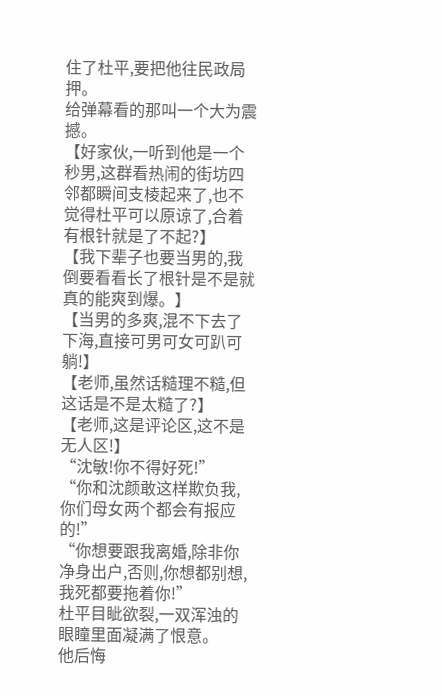住了杜平,要把他往民政局押。
给弹幕看的那叫一个大为震撼。
【好家伙,一听到他是一个秒男,这群看热闹的街坊四邻都瞬间支棱起来了,也不觉得杜平可以原谅了,合着有根针就是了不起?】
【我下辈子也要当男的,我倒要看看长了根针是不是就真的能爽到爆。】
【当男的多爽,混不下去了下海,直接可男可女可趴可躺!】
【老师,虽然话糙理不糙,但这话是不是太糙了?】
【老师,这是评论区,这不是无人区!】
“沈敏!你不得好死!”
“你和沈颜敢这样欺负我,你们母女两个都会有报应的!”
“你想要跟我离婚,除非你净身出户,否则,你想都别想,我死都要拖着你!”
杜平目眦欲裂,一双浑浊的眼瞳里面凝满了恨意。
他后悔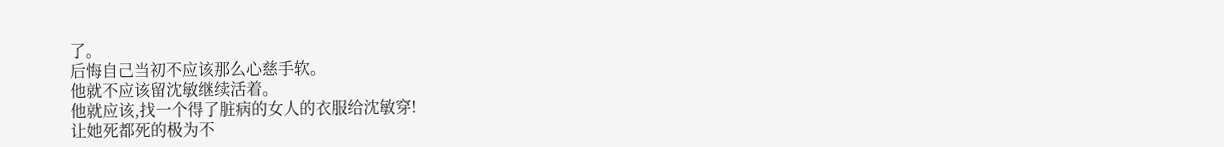了。
后悔自己当初不应该那么心慈手软。
他就不应该留沈敏继续活着。
他就应该,找一个得了脏病的女人的衣服给沈敏穿!
让她死都死的极为不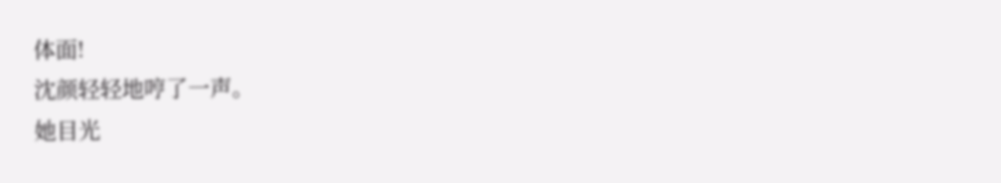体面!
沈颜轻轻地哼了一声。
她目光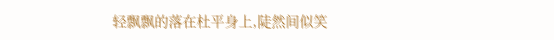轻飘飘的落在杜平身上,陡然间似笑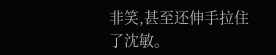非笑,甚至还伸手拉住了沈敏。